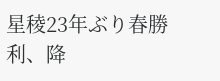星稜23年ぶり春勝利、降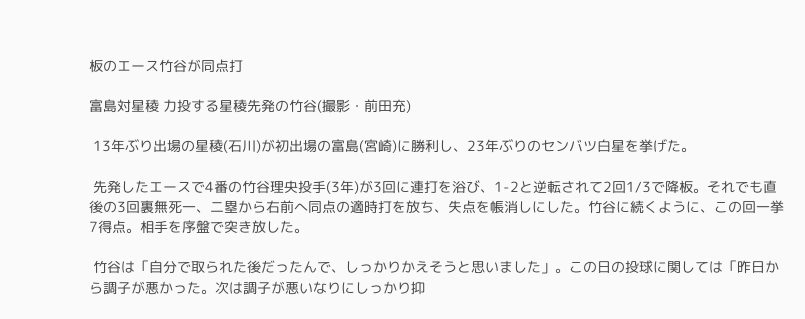板のエース竹谷が同点打

富島対星稜 力投する星稜先発の竹谷(撮影・前田充)

 13年ぶり出場の星稜(石川)が初出場の富島(宮崎)に勝利し、23年ぶりのセンバツ白星を挙げた。

 先発したエースで4番の竹谷理央投手(3年)が3回に連打を浴び、1-2と逆転されて2回1/3で降板。それでも直後の3回裏無死一、二塁から右前へ同点の適時打を放ち、失点を帳消しにした。竹谷に続くように、この回一挙7得点。相手を序盤で突き放した。

 竹谷は「自分で取られた後だったんで、しっかりかえそうと思いました」。この日の投球に関しては「昨日から調子が悪かった。次は調子が悪いなりにしっかり抑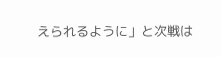えられるように」と次戦は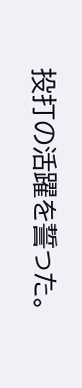投打の活躍を誓った。